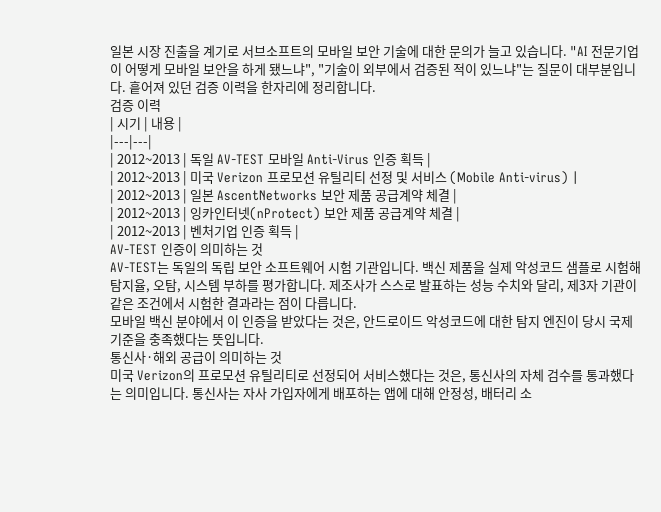일본 시장 진출을 계기로 서브소프트의 모바일 보안 기술에 대한 문의가 늘고 있습니다. "AI 전문기업이 어떻게 모바일 보안을 하게 됐느냐", "기술이 외부에서 검증된 적이 있느냐"는 질문이 대부분입니다. 흩어져 있던 검증 이력을 한자리에 정리합니다.
검증 이력
| 시기 | 내용 |
|---|---|
| 2012~2013 | 독일 AV-TEST 모바일 Anti-Virus 인증 획득 |
| 2012~2013 | 미국 Verizon 프로모션 유틸리티 선정 및 서비스 (Mobile Anti-virus) |
| 2012~2013 | 일본 AscentNetworks 보안 제품 공급계약 체결 |
| 2012~2013 | 잉카인터넷(nProtect) 보안 제품 공급계약 체결 |
| 2012~2013 | 벤처기업 인증 획득 |
AV-TEST 인증이 의미하는 것
AV-TEST는 독일의 독립 보안 소프트웨어 시험 기관입니다. 백신 제품을 실제 악성코드 샘플로 시험해 탐지율, 오탐, 시스템 부하를 평가합니다. 제조사가 스스로 발표하는 성능 수치와 달리, 제3자 기관이 같은 조건에서 시험한 결과라는 점이 다릅니다.
모바일 백신 분야에서 이 인증을 받았다는 것은, 안드로이드 악성코드에 대한 탐지 엔진이 당시 국제 기준을 충족했다는 뜻입니다.
통신사·해외 공급이 의미하는 것
미국 Verizon의 프로모션 유틸리티로 선정되어 서비스했다는 것은, 통신사의 자체 검수를 통과했다는 의미입니다. 통신사는 자사 가입자에게 배포하는 앱에 대해 안정성, 배터리 소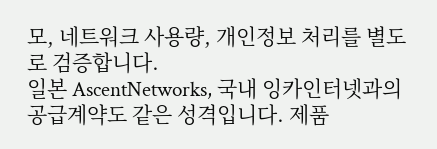모, 네트워크 사용량, 개인정보 처리를 별도로 검증합니다.
일본 AscentNetworks, 국내 잉카인터넷과의 공급계약도 같은 성격입니다. 제품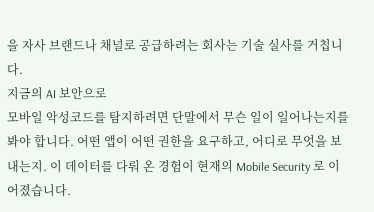을 자사 브랜드나 채널로 공급하려는 회사는 기술 실사를 거칩니다.
지금의 AI 보안으로
모바일 악성코드를 탐지하려면 단말에서 무슨 일이 일어나는지를 봐야 합니다. 어떤 앱이 어떤 권한을 요구하고, 어디로 무엇을 보내는지. 이 데이터를 다뤄 온 경험이 현재의 Mobile Security 로 이어졌습니다.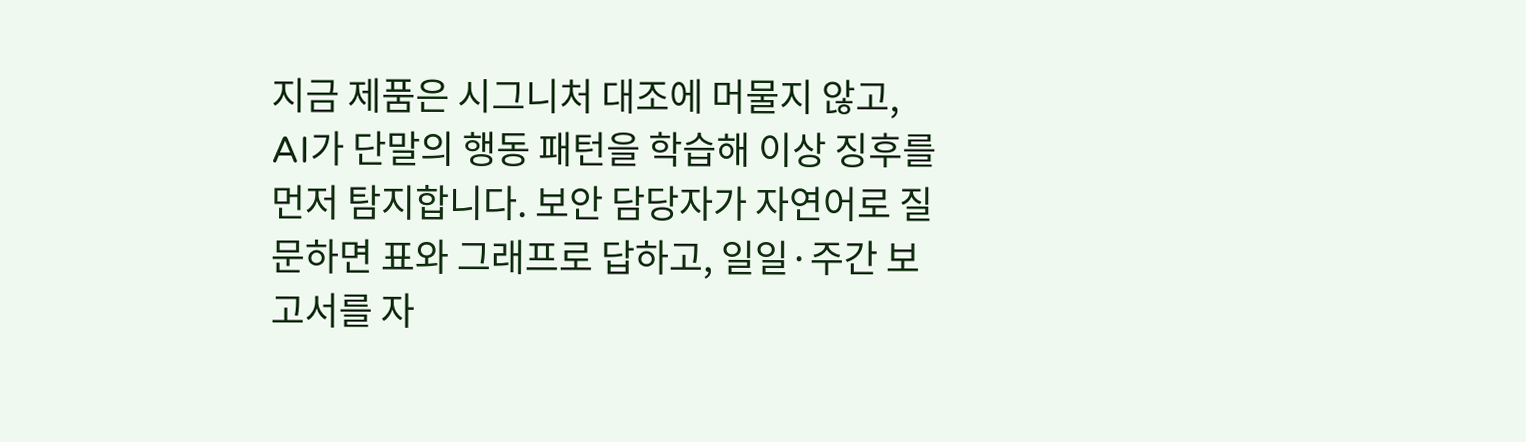지금 제품은 시그니처 대조에 머물지 않고, AI가 단말의 행동 패턴을 학습해 이상 징후를 먼저 탐지합니다. 보안 담당자가 자연어로 질문하면 표와 그래프로 답하고, 일일·주간 보고서를 자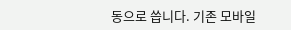동으로 씁니다. 기존 모바일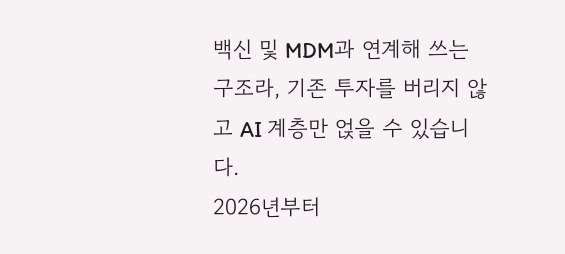백신 및 MDM과 연계해 쓰는 구조라, 기존 투자를 버리지 않고 AI 계층만 얹을 수 있습니다.
2026년부터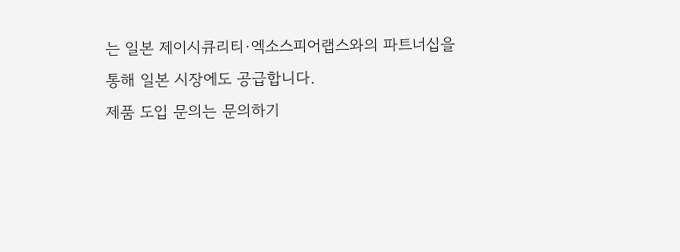는 일본 제이시큐리티·엑소스피어랩스와의 파트너십을 통해 일본 시장에도 공급합니다.
제품 도입 문의는 문의하기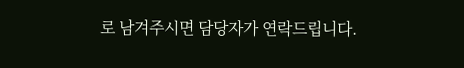로 남겨주시면 담당자가 연락드립니다.